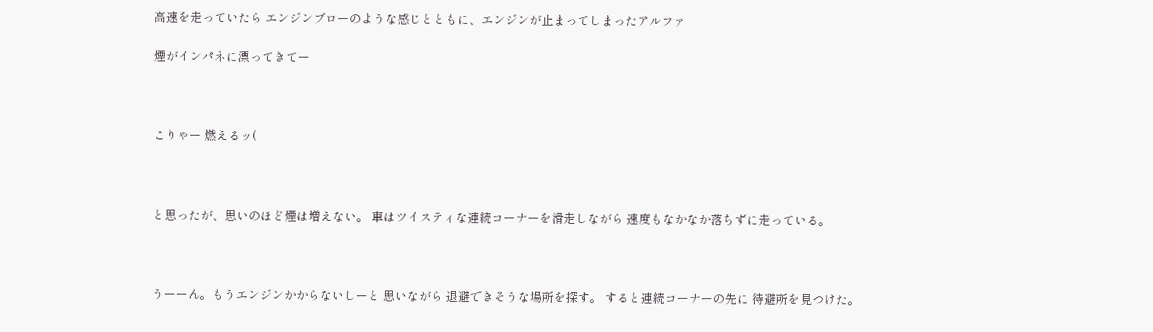高速を走っていたら エンジンブローのような感じとともに、エンジンが止まってしまったアルファ

煙がインパネに漂ってきてー



こりゃー 燃えるッ(



と思ったが、思いのほど煙は増えない。 車はツイスティな連続コーナーを滑走しながら 速度もなかなか落ちずに走っている。



うーーん。もうエンジンかからないしーと 思いながら 退避できそうな場所を探す。 すると連続コーナーの先に 待避所を見つけた。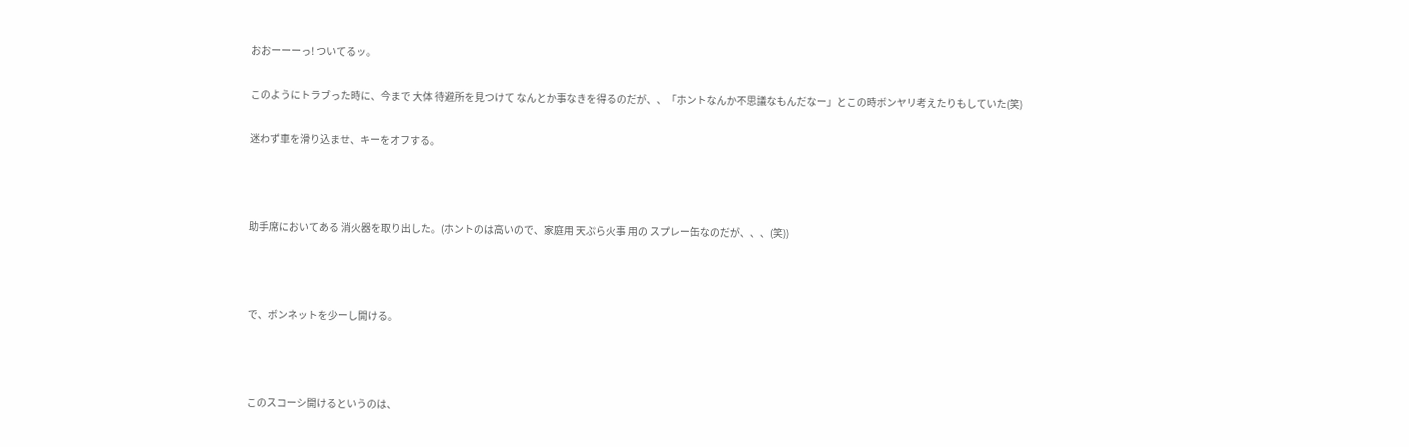おおーーーっ! ついてるッ。

このようにトラブった時に、今まで 大体 待避所を見つけて なんとか事なきを得るのだが、、「ホントなんか不思議なもんだなー」とこの時ボンヤリ考えたりもしていた(笑)

迷わず車を滑り込ませ、キーをオフする。



助手席においてある 消火器を取り出した。(ホントのは高いので、家庭用 天ぷら火事 用の スプレー缶なのだが、、、(笑))



で、ボンネットを少ーし開ける。



このスコーシ開けるというのは、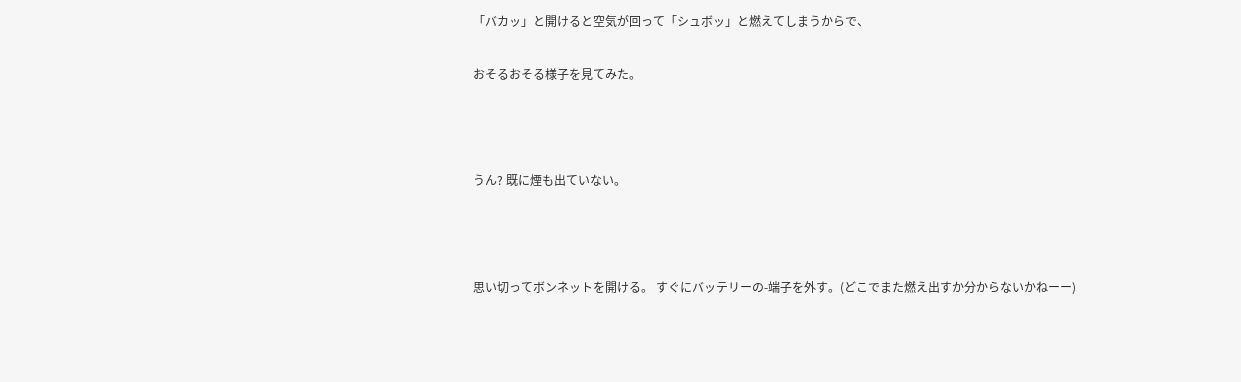「バカッ」と開けると空気が回って「シュボッ」と燃えてしまうからで、

おそるおそる様子を見てみた。



うん? 既に煙も出ていない。



思い切ってボンネットを開ける。 すぐにバッテリーの-端子を外す。(どこでまた燃え出すか分からないかねーー)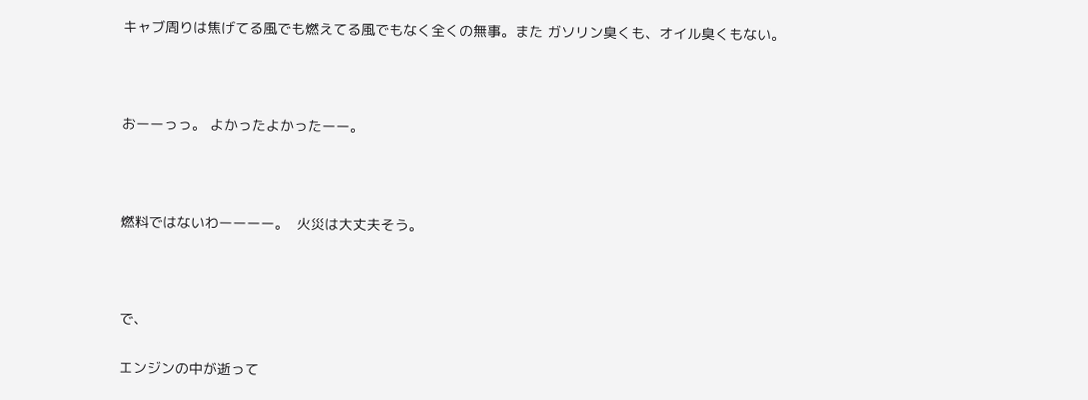キャブ周りは焦げてる風でも燃えてる風でもなく全くの無事。また ガソリン臭くも、オイル臭くもない。



おーーっっ。 よかったよかったーー。



燃料ではないわーーーー。  火災は大丈夫そう。



で、

エンジンの中が逝って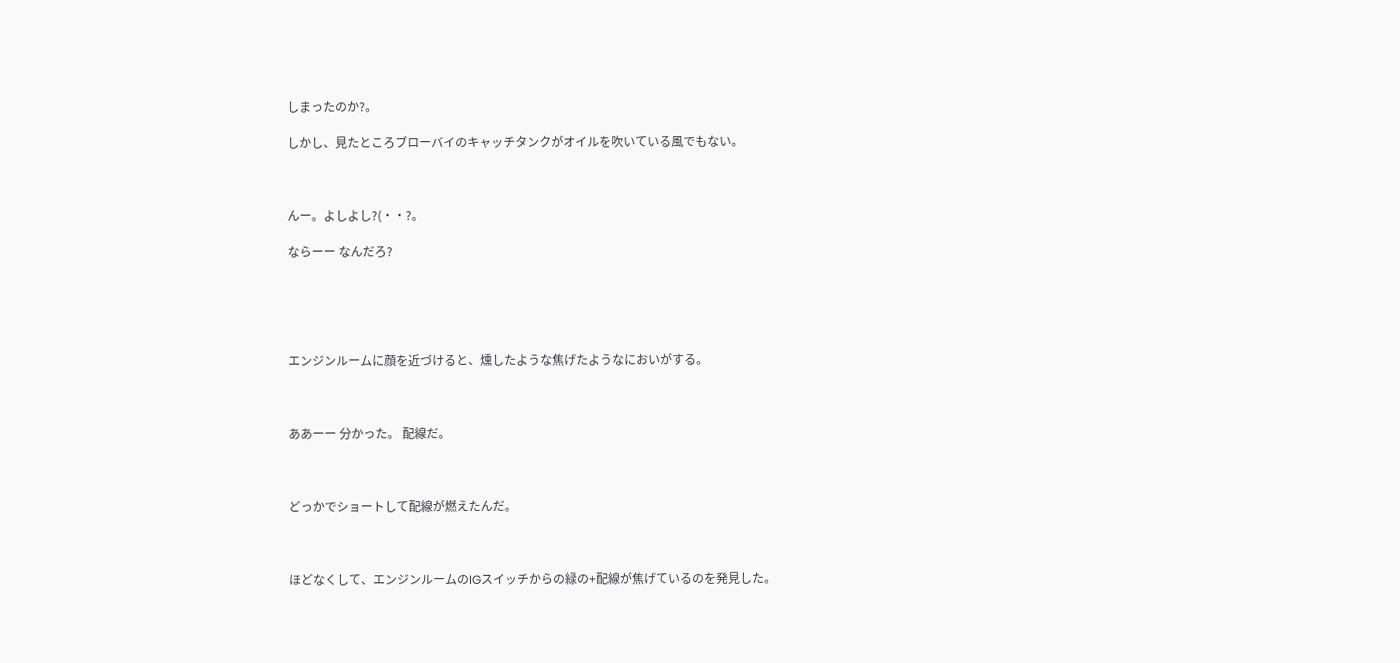しまったのか?。

しかし、見たところブローバイのキャッチタンクがオイルを吹いている風でもない。



んー。よしよし?(・・?。

ならーー なんだろ?





エンジンルームに顔を近づけると、燻したような焦げたようなにおいがする。



ああーー 分かった。 配線だ。



どっかでショートして配線が燃えたんだ。



ほどなくして、エンジンルームのIGスイッチからの緑の+配線が焦げているのを発見した。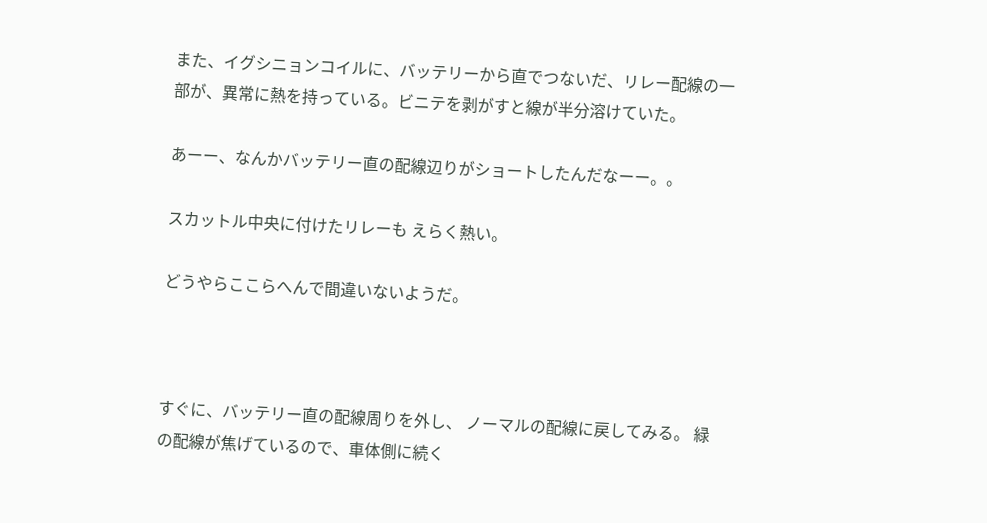また、イグシニョンコイルに、バッテリーから直でつないだ、リレー配線の一部が、異常に熱を持っている。ビニテを剥がすと線が半分溶けていた。

あーー、なんかバッテリー直の配線辺りがショートしたんだなーー。。

スカットル中央に付けたリレーも えらく熱い。

どうやらここらへんで間違いないようだ。



すぐに、バッテリー直の配線周りを外し、 ノーマルの配線に戻してみる。 緑の配線が焦げているので、車体側に続く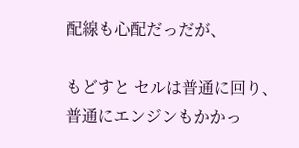配線も心配だっだが、

もどすと セルは普通に回り、普通にエンジンもかかっ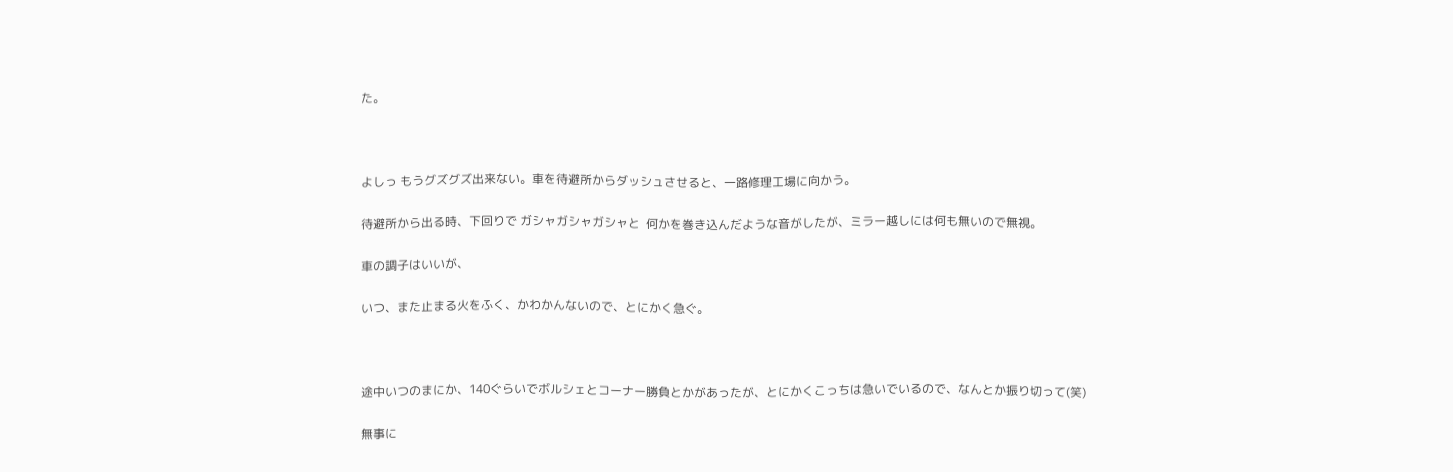た。



よしっ もうグズグズ出来ない。車を待避所からダッシュさせると、一路修理工場に向かう。

待避所から出る時、下回りで ガシャガシャガシャと  何かを巻き込んだような音がしたが、ミラー越しには何も無いので無視。

車の調子はいいが、

いつ、また止まる火をふく、かわかんないので、とにかく急ぐ。



途中いつのまにか、140ぐらいでボルシェとコーナー勝負とかがあったが、とにかくこっちは急いでいるので、なんとか振り切って(笑)

無事に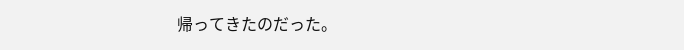帰ってきたのだった。